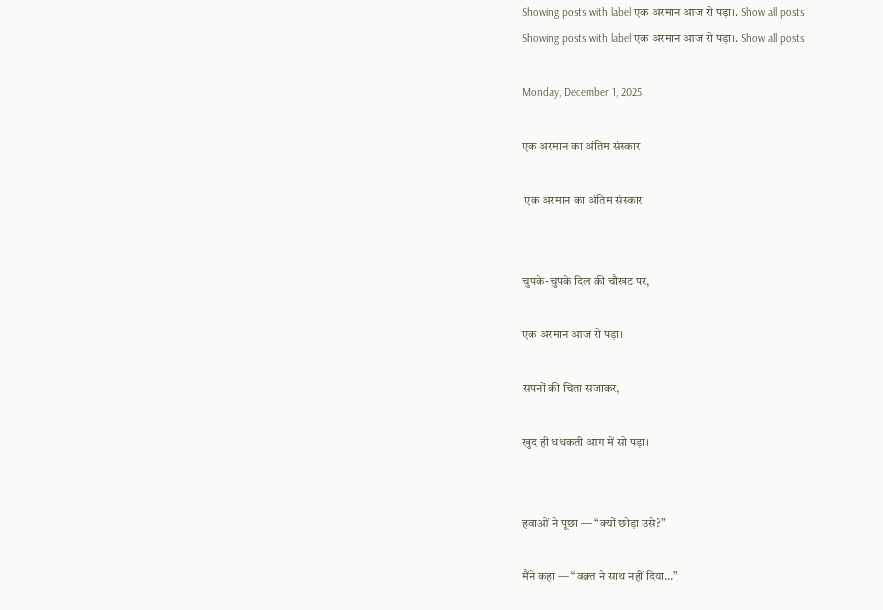Showing posts with label एक अरमान आज रो पड़ा।. Show all posts
Showing posts with label एक अरमान आज रो पड़ा।. Show all posts

Monday, December 1, 2025

एक अरमान का अंतिम संस्कार

 एक अरमान का अंतिम संस्कार


चुपके-चुपके दिल की चौखट पर,

एक अरमान आज रो पड़ा।

सपनों की चिता सजाकर,

खुद ही धधकती आग में सो पड़ा।


हवाओं ने पूछा — “क्यों छोड़ा उसे?”

मैंने कहा — “वक़्त ने साथ नहीं दिया…”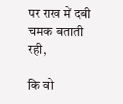पर राख में दबी चमक बताती रही,

कि वो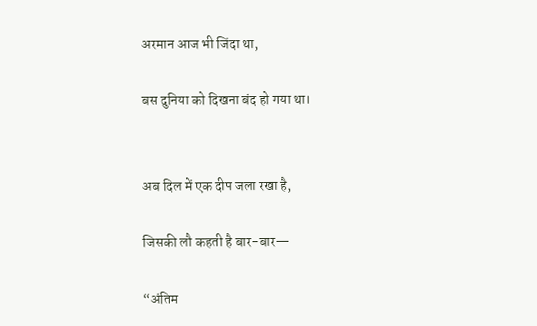अरमान आज भी जिंदा था,

बस दुनिया को दिखना बंद हो गया था।


अब दिल में एक दीप जला रखा है,

जिसकी लौ कहती है बार-बार—

“अंतिम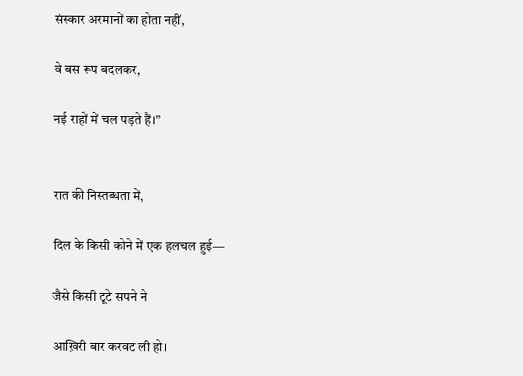संस्कार अरमानों का होता नहीं,

वे बस रूप बदलकर,

नई राहों में चल पड़ते हैं।”


रात की निस्तब्धता में,

दिल के किसी कोने में एक हलचल हुई—

जैसे किसी टूटे सपने ने

आख़िरी बार करवट ली हो।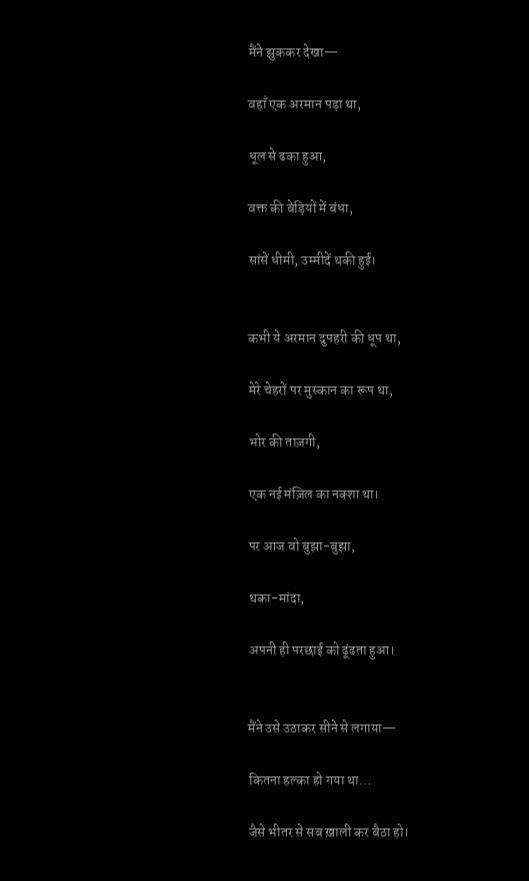मैंने झुककर देखा—

वहाँ एक अरमान पड़ा था,

धूल से ढका हुआ,

वक्त की बेड़ियों में बंधा,

सांसें धीमी, उम्मीदें थकी हुई।


कभी ये अरमान दुपहरी की धूप था,

मेरे चेहरों पर मुस्कान का रूप था,

भोर की ताज़गी,

एक नई मंज़िल का नक्शा था।

पर आज वो बुझा-बुझा,

थका-मांदा,

अपनी ही परछाई को ढूंढता हुआ।


मैंने उसे उठाकर सीने से लगाया—

कितना हल्का हो गया था…

जैसे भीतर से सब ख़ाली कर बैठा हो।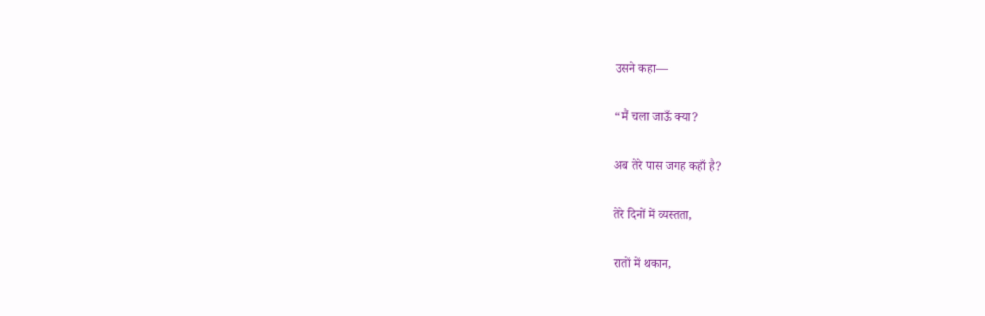उसने कहा—

“मैं चला जाऊँ क्या?

अब तेरे पास जगह कहाँ है?

तेरे दिनों में व्यस्तता,

रातों में थकान,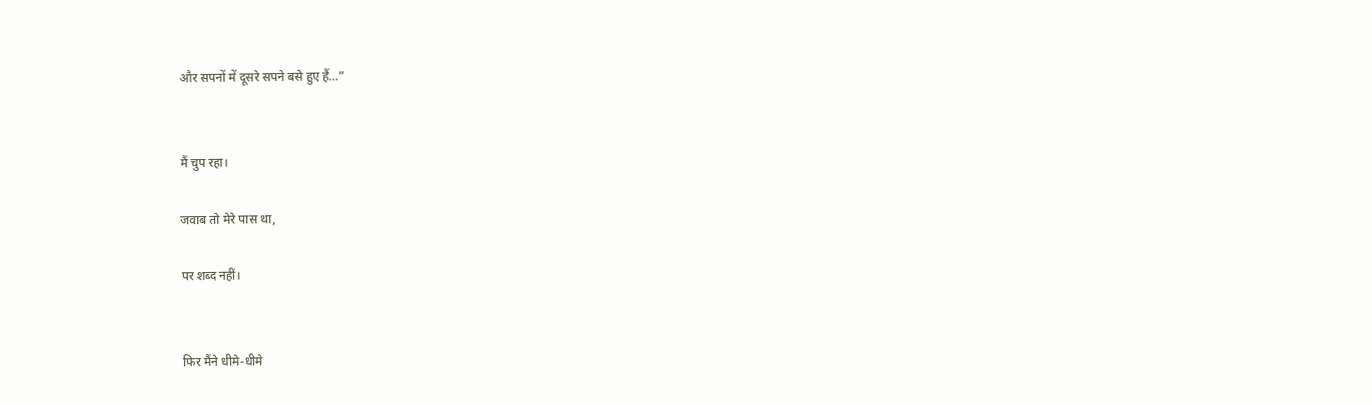और सपनों में दूसरे सपने बसे हुए हैं…”


मैं चुप रहा।

जवाब तो मेरे पास था,

पर शब्द नहीं।


फिर मैंने धीमे-धीमे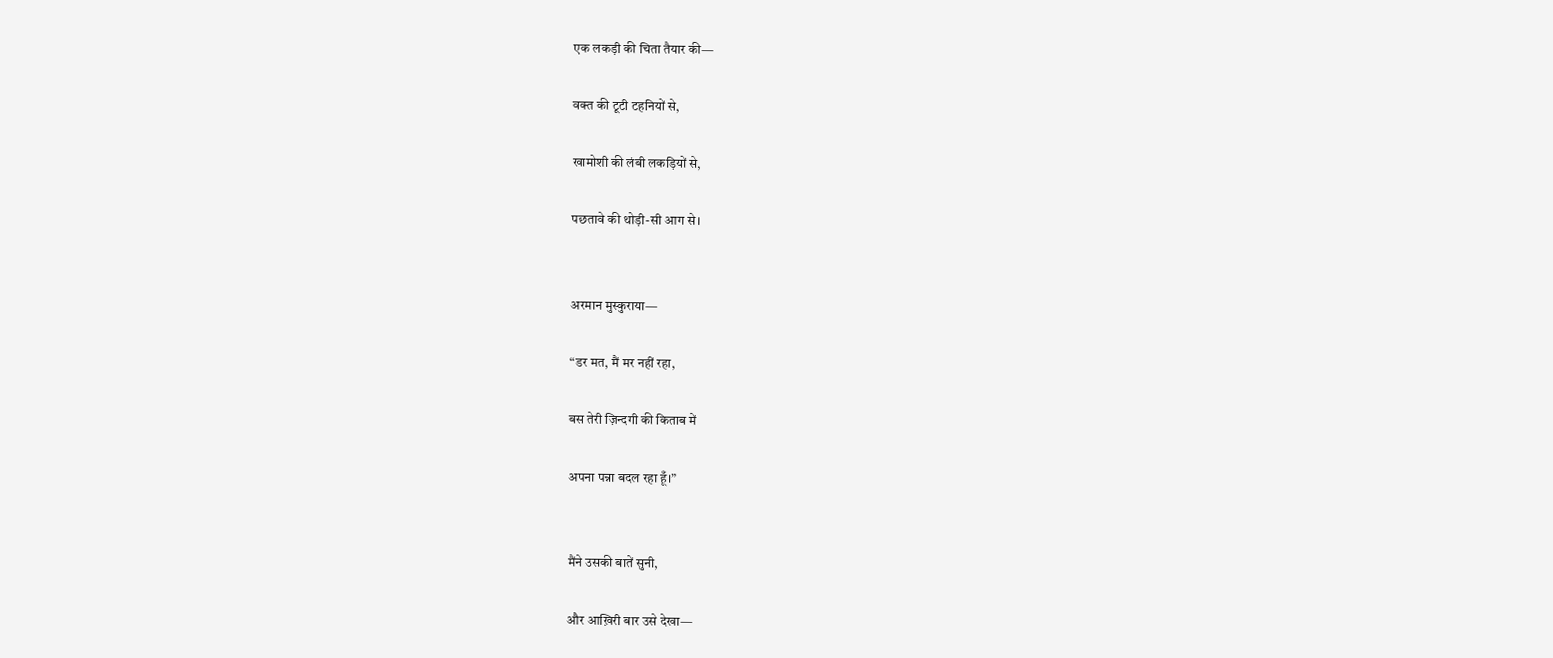एक लकड़ी की चिता तैयार की—

वक्त की टूटी टहनियों से,

खामोशी की लंबी लकड़ियों से,

पछतावे की थोड़ी-सी आग से।


अरमान मुस्कुराया—

“डर मत, मैं मर नहीं रहा,

बस तेरी ज़िन्दगी की किताब में

अपना पन्ना बदल रहा हूँ।”


मैंने उसकी बातें सुनी,

और आख़िरी बार उसे देखा—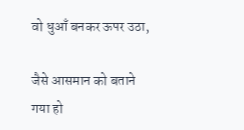वो धुआँ बनकर ऊपर उठा,

जैसे आसमान को बताने गया हो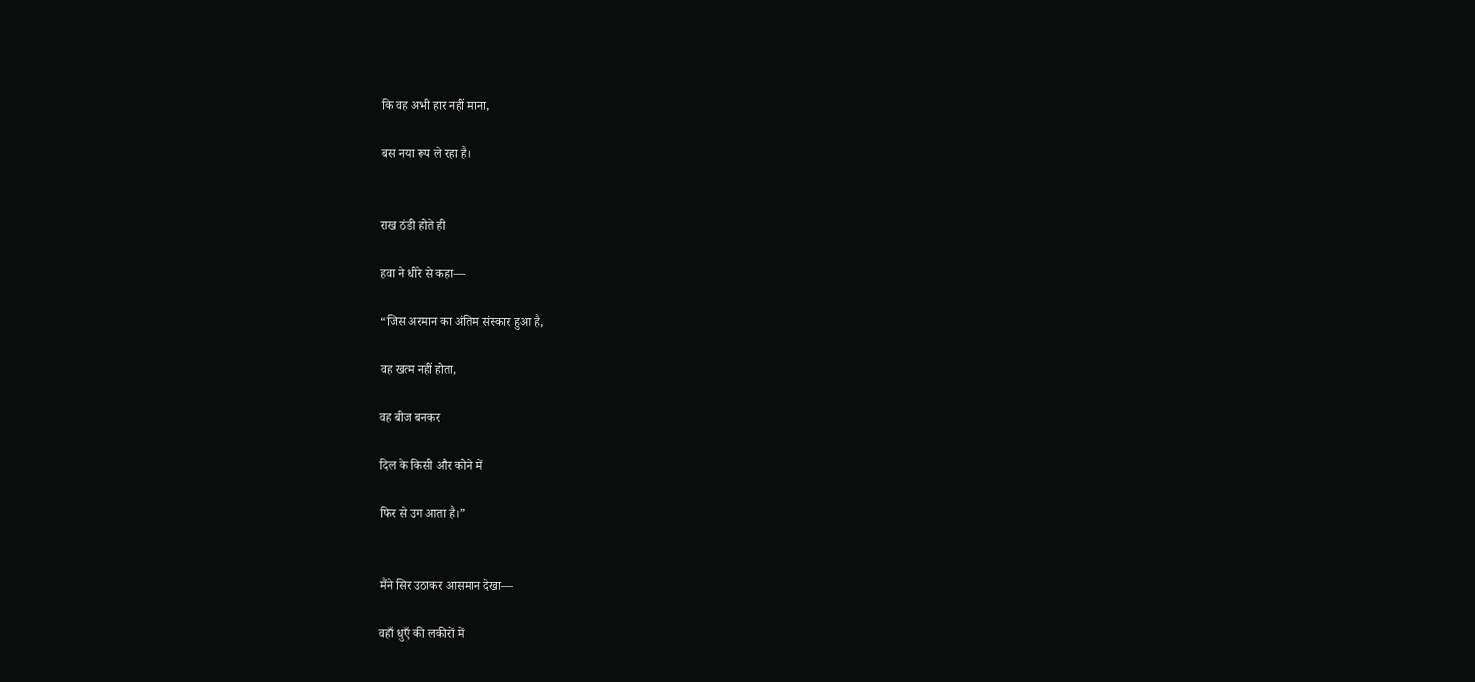कि वह अभी हार नहीं माना,

बस नया रूप ले रहा है।


राख ठंडी होते ही

हवा ने धीरे से कहा—

“जिस अरमान का अंतिम संस्कार हुआ है,

वह खत्म नहीं होता,

वह बीज बनकर

दिल के किसी और कोने में

फिर से उग आता है।”


मैंने सिर उठाकर आसमान देखा—

वहाँ धुएँ की लकीरों में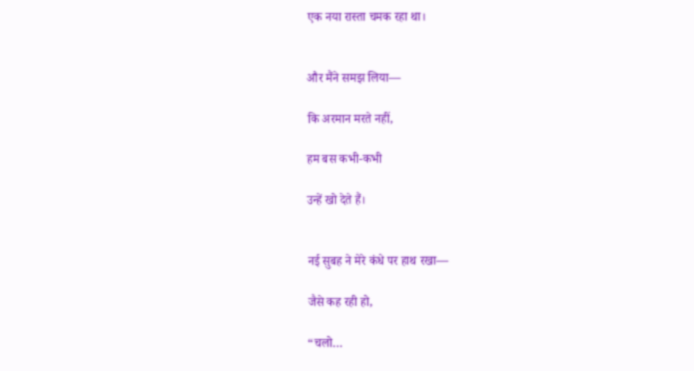एक नया रास्ता चमक रहा था।


और मैंने समझ लिया—

कि अरमान मरते नहीं,

हम बस कभी-कभी

उन्हें खो देते हैं।


नई सुबह ने मेरे कंधे पर हाथ रखा—

जैसे कह रही हो,

“चलो…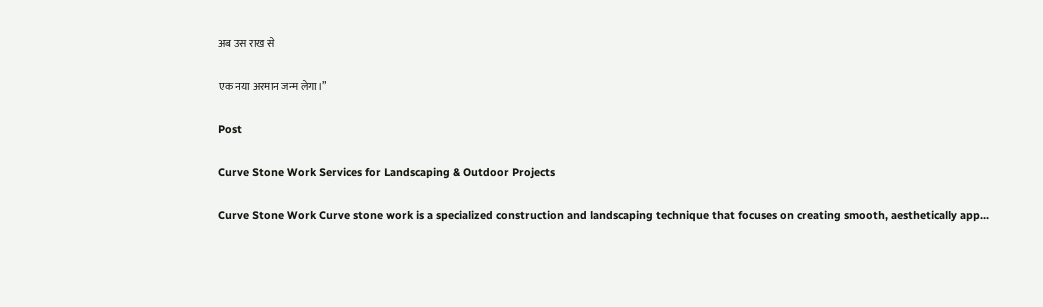अब उस राख से

एक नया अरमान जन्म लेगा।”

Post

Curve Stone Work Services for Landscaping & Outdoor Projects

Curve Stone Work Curve stone work is a specialized construction and landscaping technique that focuses on creating smooth, aesthetically app...